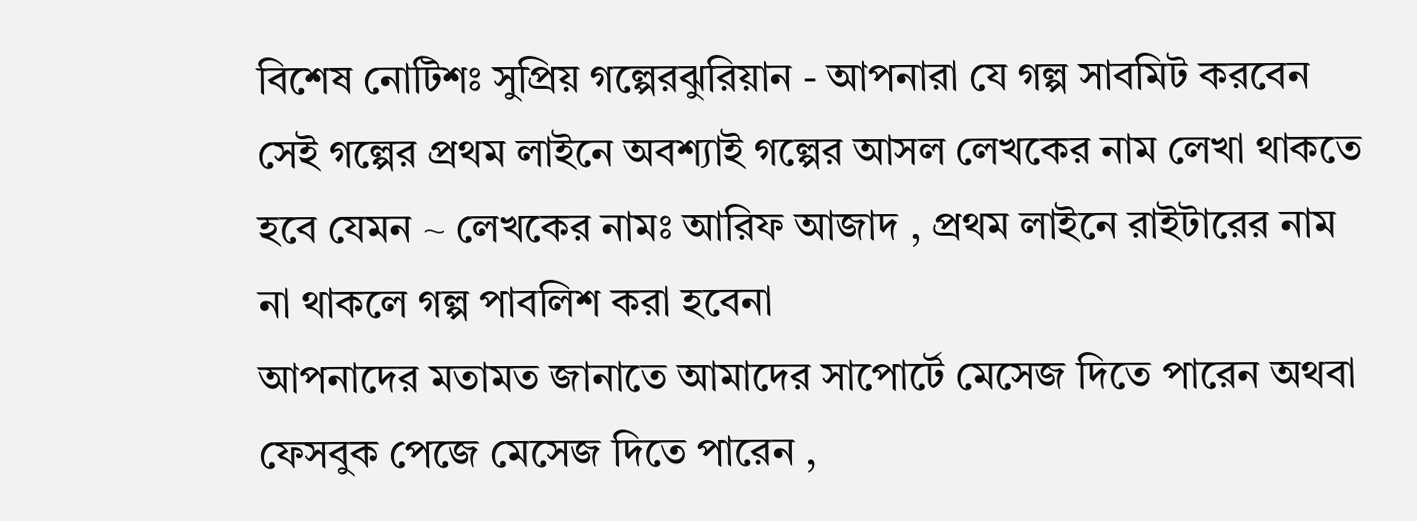বিশেষ নোটিশঃ সুপ্রিয় গল্পেরঝুরিয়ান - আপনারা যে গল্প সাবমিট করবেন সেই গল্পের প্রথম লাইনে অবশ্যাই গল্পের আসল লেখকের নাম লেখা থাকতে হবে যেমন ~ লেখকের নামঃ আরিফ আজাদ , প্রথম লাইনে রাইটারের নাম না থাকলে গল্প পাবলিশ করা হবেনা
আপনাদের মতামত জানাতে আমাদের সাপোর্টে মেসেজ দিতে পারেন অথবা ফেসবুক পেজে মেসেজ দিতে পারেন ,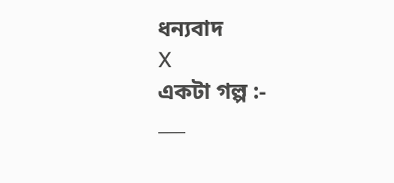ধন্যবাদ
X
একটা গল্প :-
___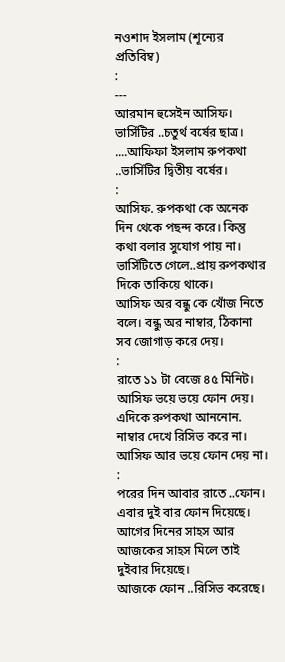নওশাদ ইসলাম (শূন্যের প্রতিবিম্ব)
:
---
আরমান হুসেইন আসিফ।
ভার্সিটির ..চতুর্থ বর্ষের ছাত্র।
....আফিফা ইসলাম রুপকথা ..ভার্সিটির দ্বিতীয় বর্ষের।
:
আসিফ. রুপকথা কে অনেক দিন থেকে পছন্দ করে। কিন্তু কথা বলার সুযোগ পায় না। ভার্সিটিতে গেলে..প্রায় রুপকথার দিকে তাকিয়ে থাকে।
আসিফ অর বন্ধু কে খোঁজ নিতে বলে। বন্ধু অর নাম্বার, ঠিকানা সব জোগাড় করে দেয়।
:
রাতে ১১ টা বেজে ৪৫ মিনিট। আসিফ ভয়ে ভয়ে ফোন দেয়।
এদিকে রুপকথা আননোন. নাম্বার দেখে রিসিভ করে না।
আসিফ আর ভয়ে ফোন দেয় না।
:
পরের দিন আবার রাতে ..ফোন। এবার দুই বার ফোন দিয়েছে। আগের দিনের সাহস আর আজকের সাহস মিলে তাই দুইবার দিয়েছে।
আজকে ফোন ..রিসিভ করেছে।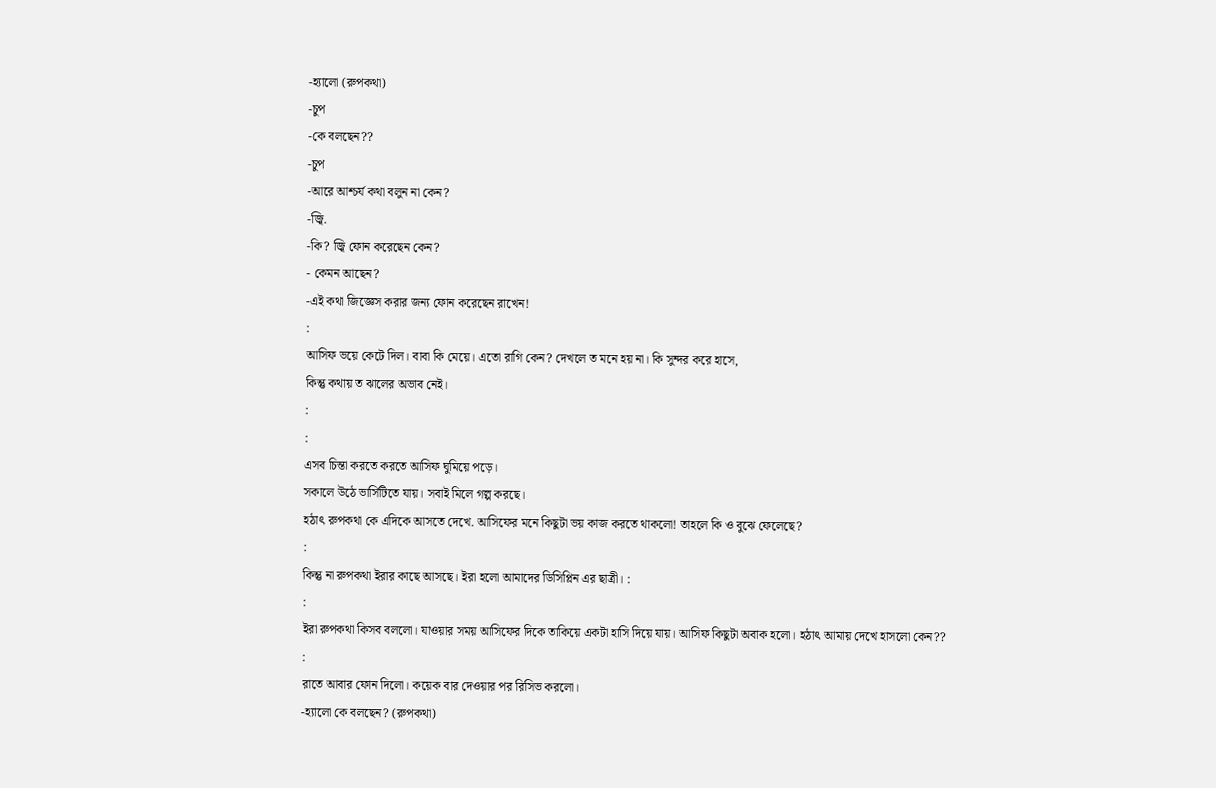-হ্যালো (রুপকথা)
-চুপ
-কে বলছেন??
-চুপ
-আরে আশ্চর্য কথা বলুন না কেন?
-জ্বি.
-কি? জ্বি ফোন করেছেন কেন?
- কেমন আছেন?
-এই কথা জিজ্ঞেস করার জন্য ফোন করেছেন রাখেন!
:
আসিফ ভয়ে কেটে দিল। বাবা কি মেয়ে। এতো রাগি কেন? দেখলে ত মনে হয় না। কি সুন্দর করে হাসে,
কিন্তু কথায় ত ঝালের অভাব নেই।
:
:
এসব চিন্তা করতে করতে আসিফ ঘুমিয়ে পড়ে।
সকালে উঠে ভার্সিটিতে যায়। সবাই মিলে গল্প করছে।
হঠাৎ রুপকথা কে এদিকে আসতে দেখে. আসিফের মনে কিছুটা ভয় কাজ করতে থাকলো! তাহলে কি ও বুঝে ফেলেছে?
:
কিন্তু না রুপকথা ইরার কাছে আসছে। ইরা হলো আমাদের ডিসিপ্লিন এর ছাত্রী। :
:
ইরা রুপকথা কিসব বললো। যাওয়ার সময় আসিফের দিকে তাকিয়ে একটা হাসি দিয়ে যায়। আসিফ কিছুটা অবাক হলো। হঠাৎ আমায় দেখে হাসলো কেন??
:
রাতে আবার ফোন দিলো। কয়েক বার দেওয়ার পর রিসিভ করলো।
-হ্যালো কে বলছেন? (রুপকথা)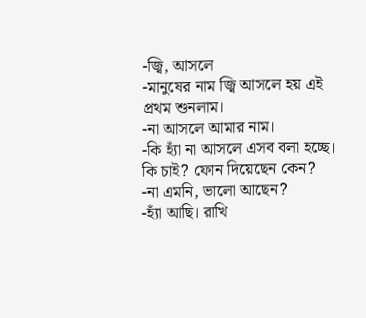-জ্বি, আসলে
-মানুষের নাম জ্বি আসলে হয় এই প্রথম শুনলাম।
-না আসলে আমার নাম।
-কি হ্যাঁ না আসলে এসব বলা হচ্ছে। কি চাই? ফোন দিয়েছেন কেন?
-না এমনি, ভালো আছেন?
-হ্যাঁ আছি। রাখি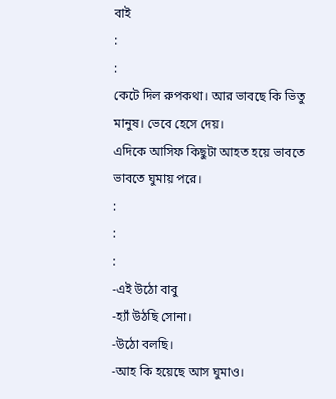বাই
:
:
কেটে দিল রুপকথা। আর ভাবছে কি ভিতু মানুষ। ভেবে হেসে দেয়।
এদিকে আসিফ কিছুটা আহত হয়ে ভাবতে ভাবতে ঘুমায় পরে।
:
:
:
-এই উঠো বাবু
-হ্যাঁ উঠছি সোনা।
-উঠো বলছি।
-আহ কি হয়েছে আস ঘুমাও।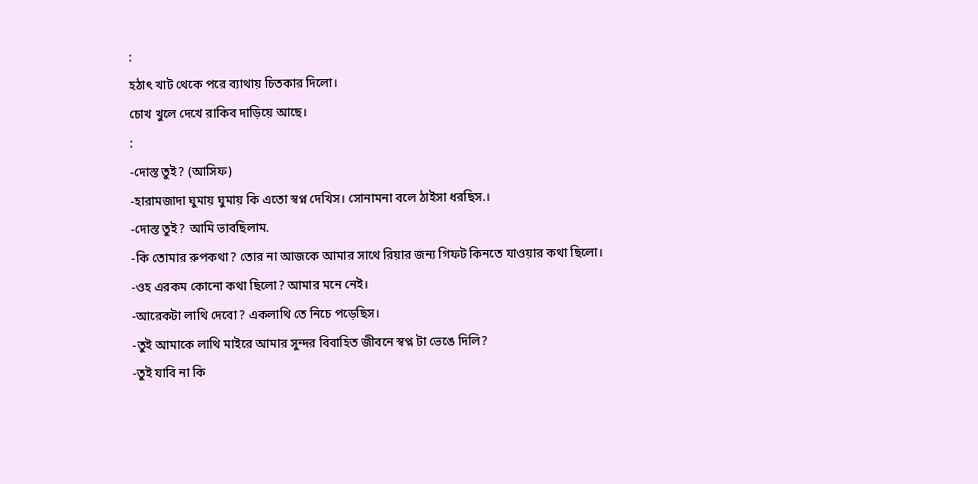:
হঠাৎ খাট থেকে পরে ব্যাথায় চিতকার দিলো।
চোখ খুলে দেখে রাকিব দাড়িয়ে আছে।
:
-দোস্ত তুই? (আসিফ)
-হারামজাদা ঘুমায় ঘুমায় কি এতো স্বপ্ন দেখিস। সোনামনা বলে ঠাইসা ধরছিস.।
-দোস্ত তুই? আমি ভাবছিলাম.
-কি তোমার রুপকথা? তোর না আজকে আমার সাথে রিয়ার জন্য গিফট কিনতে যাওয়ার কথা ছিলো।
-ওহ এরকম কোনো কথা ছিলো? আমার মনে নেই।
-আরেকটা লাথি দেবো? একলাথি তে নিচে পড়েছিস।
-তুই আমাকে লাথি মাইরে আমার সুন্দর বিবাহিত জীবনে স্বপ্ন টা ভেঙে দিলি?
-তুই যাবি না কি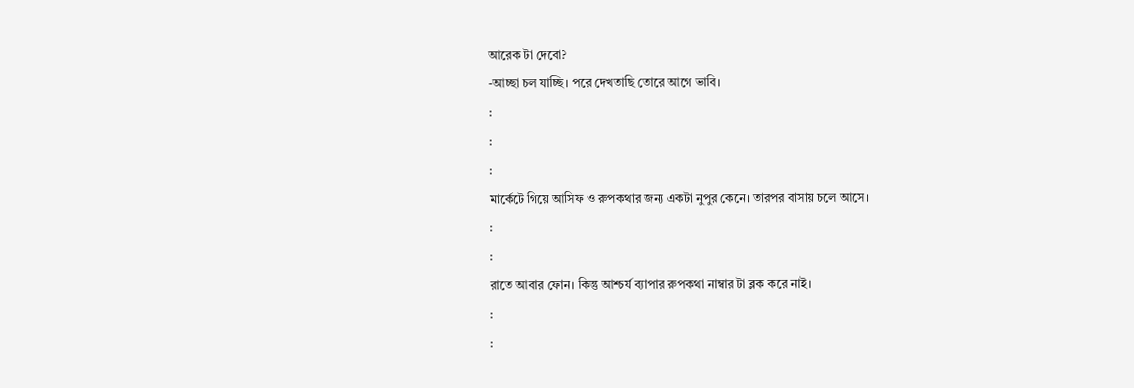আরেক টা দেবো?
-আচ্ছা চল যাচ্ছি। পরে দেখতাছি তোরে আগে ভাবি।
:
:
:
মার্কেটে গিয়ে আসিফ ও রুপকথার জন্য একটা নুপুর কেনে। তারপর বাসায় চলে আসে।
:
:
রাতে আবার ফোন। কিন্তু আশ্চর্য ব্যাপার রুপকথা নাম্বার টা ব্লক করে নাই।
:
: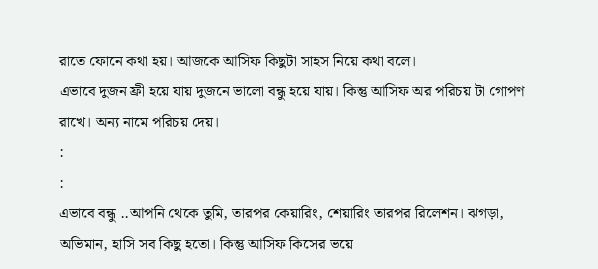রাতে ফোনে কথা হয়। আজকে আসিফ কিছুটা সাহস নিয়ে কথা বলে।
এভাবে দুজন ফ্রী হয়ে যায় দুজনে ভালো বন্ধু হয়ে যায়। কিন্তু আসিফ অর পরিচয় টা গোপণ রাখে। অন্য নামে পরিচয় দেয়।
:
:
এভাবে বন্ধু ..আপনি থেকে তুমি, তারপর কেয়ারিং, শেয়ারিং তারপর রিলেশন। ঝগড়া, অভিমান, হাসি সব কিছু হতো। কিন্তু আসিফ কিসের ভয়ে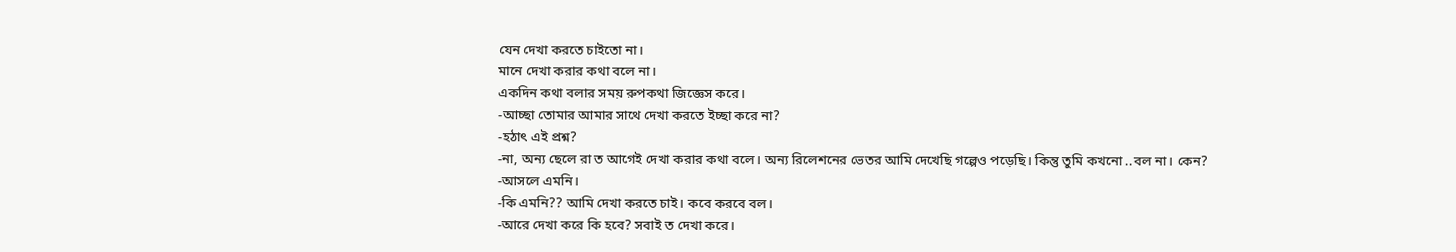যেন দেখা করতে চাইতো না।
মানে দেখা করার কথা বলে না।
একদিন কথা বলার সময় রুপকথা জিজ্ঞেস করে।
-আচ্ছা তোমার আমার সাথে দেখা করতে ইচ্ছা করে না?
-হঠাৎ এই প্রশ্ন?
-না, অন্য ছেলে রা ত আগেই দেখা করার কথা বলে। অন্য রিলেশনের ভেতর আমি দেখেছি গল্পেও পড়েছি। কিন্তু তুমি কখনো ..বল না। কেন?
-আসলে এমনি।
-কি এমনি?? আমি দেখা করতে চাই। কবে করবে বল।
-আরে দেখা করে কি হবে? সবাই ত দেখা করে।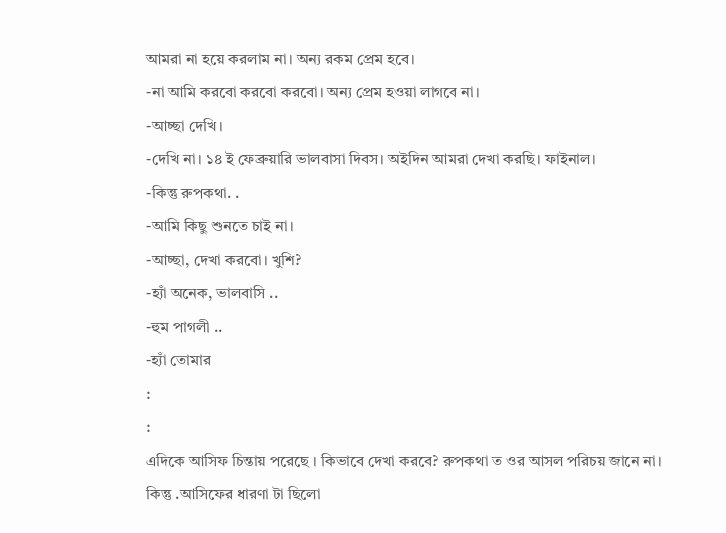আমরা না হয়ে করলাম না। অন্য রকম প্রেম হবে।
-না আমি করবো করবো করবো। অন্য প্রেম হওয়া লাগবে না।
-আচ্ছা দেখি।
-দেখি না। ১৪ ই ফেব্রুয়ারি ভালবাসা দিবস। অইদিন আমরা দেখা করছি। ফাইনাল।
-কিন্তু রুপকথা. .
-আমি কিছু শুনতে চাই না।
-আচ্ছা, দেখা করবো। খুশি?
-হ্যাঁ অনেক, ভালবাসি ..
-হুম পাগলী ..
-হ্যাঁ তোমার
:
:
এদিকে আসিফ চিন্তায় পরেছে । কিভাবে দেখা করবে? রুপকথা ত ওর আসল পরিচয় জানে না।
কিন্তু .আসিফের ধারণা টা ছিলো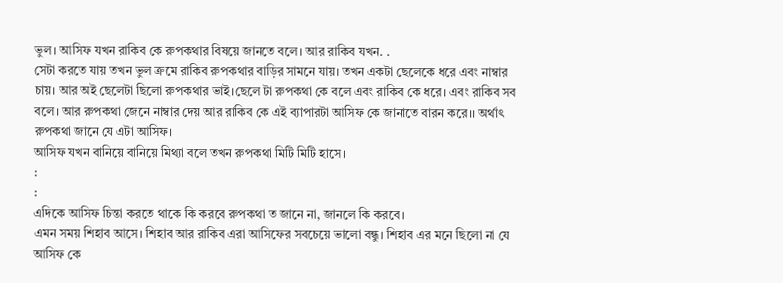ভুল। আসিফ যখন রাকিব কে রুপকথার বিষয়ে জানতে বলে। আর রাকিব যখন. .
সেটা করতে যায় তখন ভুল ক্রমে রাকিব রুপকথার বাড়ির সামনে যায়। তখন একটা ছেলেকে ধরে এবং নাম্বার চায়। আর অই ছেলেটা ছিলো রুপকথার ভাই।ছেলে টা রুপকথা কে বলে এবং রাকিব কে ধরে। এবং রাকিব সব বলে। আর রুপকথা জেনে নাম্বার দেয় আর রাকিব কে এই ব্যাপারটা আসিফ কে জানাতে বারন করে।। অর্থাৎ রুপকথা জানে যে এটা আসিফ।
আসিফ যখন বানিয়ে বানিয়ে মিথ্যা বলে তখন রুপকথা মিটি মিটি হাসে।
:
:
এদিকে আসিফ চিন্তা করতে থাকে কি করবে রুপকথা ত জানে না, জানলে কি করবে।
এমন সময় শিহাব আসে। শিহাব আর রাকিব এরা আসিফের সবচেয়ে ভালো বন্ধু। শিহাব এর মনে ছিলো না যে আসিফ কে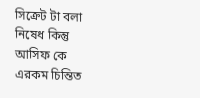সিক্রেট টা বলা নিষেধ কিন্তু আসিফ কে এরকম চিন্তিত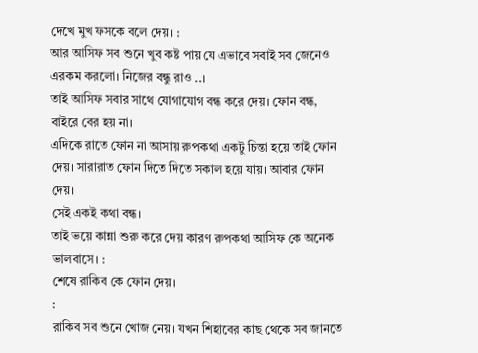দেখে মুখ ফসকে বলে দেয়। :
আর আসিফ সব শুনে খুব কষ্ট পায় যে এভাবে সবাই সব জেনেও এরকম করলো। নিজের বন্ধু রাও ..।
তাই আসিফ সবার সাথে যোগাযোগ বন্ধ করে দেয়। ফোন বন্ধ, বাইরে বের হয় না।
এদিকে রাতে ফোন না আসায় রুপকথা একটু চিন্তা হয়ে তাই ফোন দেয়। সারারাত ফোন দিতে দিতে সকাল হয়ে যায়। আবার ফোন দেয়।
সেই একই কথা বন্ধ।
তাই ভয়ে কান্না শুরু করে দেয় কারণ রুপকথা আসিফ কে অনেক ভালবাসে। :
শেষে রাকিব কে ফোন দেয়।
:
রাকিব সব শুনে খোজ নেয়। যখন শিহাবের কাছ থেকে সব জানতে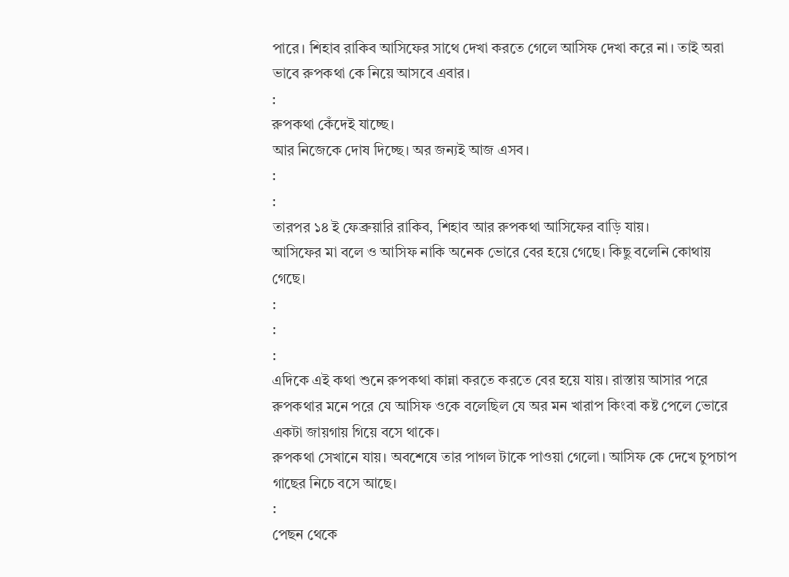পারে। শিহাব রাকিব আসিফের সাথে দেখা করতে গেলে আসিফ দেখা করে না। তাই অরা ভাবে রুপকথা কে নিয়ে আসবে এবার।
:
রুপকথা কেঁদেই যাচ্ছে।
আর নিজেকে দোষ দিচ্ছে। অর জন্যই আজ এসব।
:
:
তারপর ১৪ ই ফেব্রুয়ারি রাকিব, শিহাব আর রুপকথা আসিফের বাড়ি যায়।
আসিফের মা বলে ও আসিফ নাকি অনেক ভোরে বের হয়ে গেছে। কিছু বলেনি কোথায় গেছে।
:
:
:
এদিকে এই কথা শুনে রুপকথা কান্না করতে করতে বের হয়ে যায়। রাস্তায় আসার পরে রুপকথার মনে পরে যে আসিফ ওকে বলেছিল যে অর মন খারাপ কিংবা কষ্ট পেলে ভোরে একটা জায়গায় গিয়ে বসে থাকে।
রুপকথা সেখানে যায়। অবশেষে তার পাগল টাকে পাওয়া গেলো। আসিফ কে দেখে চুপচাপ গাছের নিচে বসে আছে।
:
পেছন থেকে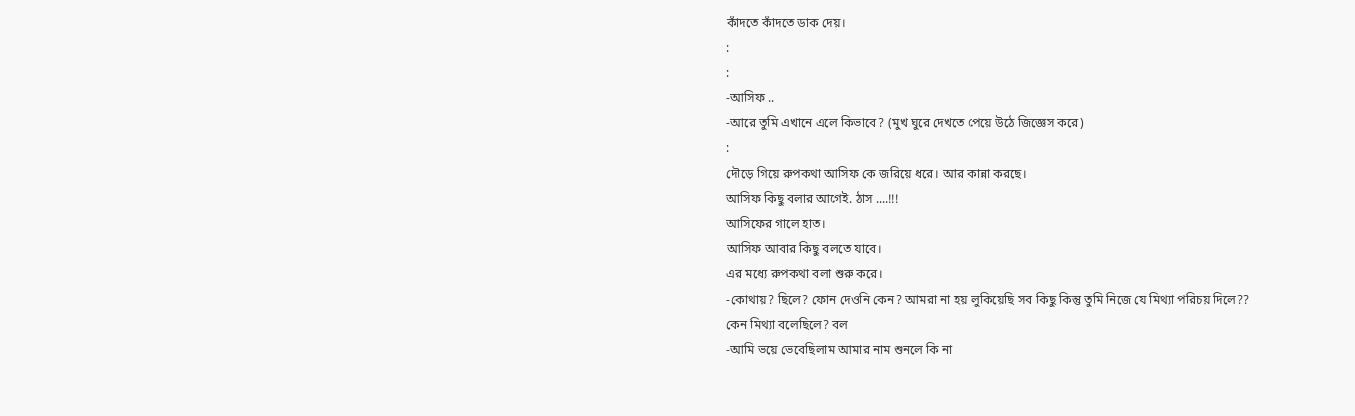কাঁদতে কাঁদতে ডাক দেয়।
:
:
-আসিফ ..
-আরে তুমি এখানে এলে কিভাবে? (মুখ ঘুরে দেখতে পেয়ে উঠে জিজ্ঞেস করে)
:
দৌড়ে গিয়ে রুপকথা আসিফ কে জরিয়ে ধরে। আর কান্না করছে।
আসিফ কিছু বলার আগেই. ঠাস ....!!!
আসিফের গালে হাত।
আসিফ আবার কিছু বলতে যাবে।
এর মধ্যে রুপকথা বলা শুরু করে।
-কোথায়? ছিলে? ফোন দেওনি কেন? আমরা না হয় লুকিয়েছি সব কিছু কিন্তু তুমি নিজে যে মিথ্যা পরিচয় দিলে??
কেন মিথ্যা বলেছিলে? বল
-আমি ভয়ে ভেবেছিলাম আমার নাম শুনলে কি না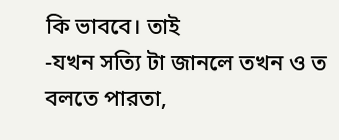কি ভাববে। তাই
-যখন সত্যি টা জানলে তখন ও ত বলতে পারতা,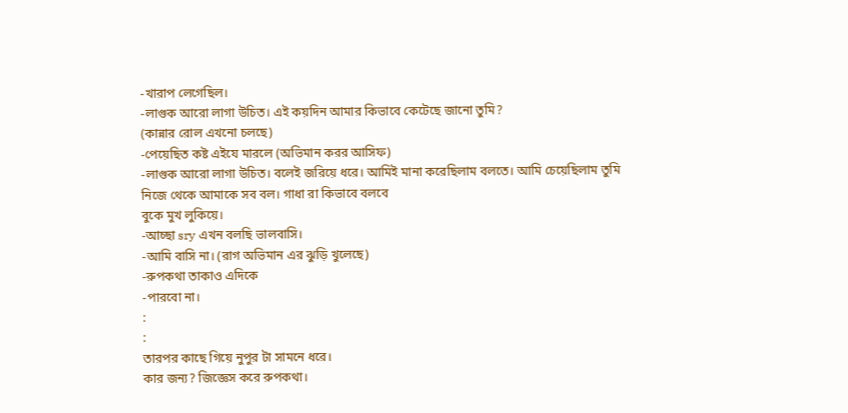-খারাপ লেগেছিল।
-লাগুক আরো লাগা উচিত। এই কয়দিন আমার কিভাবে কেটেছে জানো তুমি?
(কান্নার রোল এখনো চলছে)
-পেয়েছিত কষ্ট এইযে মারলে (অভিমান করর আসিফ)
-লাগুক আরো লাগা উচিত। বলেই জরিয়ে ধরে। আমিই মানা করেছিলাম বলতে। আমি চেয়েছিলাম তুমি নিজে থেকে আমাকে সব বল। গাধা রা কিভাবে বলবে
বুকে মুখ লুকিয়ে।
-আচ্ছা sry এখন বলছি ভালবাসি।
-আমি বাসি না। (রাগ অভিমান এর ঝুড়ি খুলেছে)
-রুপকথা তাকাও এদিকে
-পারবো না।
:
:
তারপর কাছে গিয়ে নুপুর টা সামনে ধরে।
কার জন্য? জিজ্ঞেস করে রুপকথা।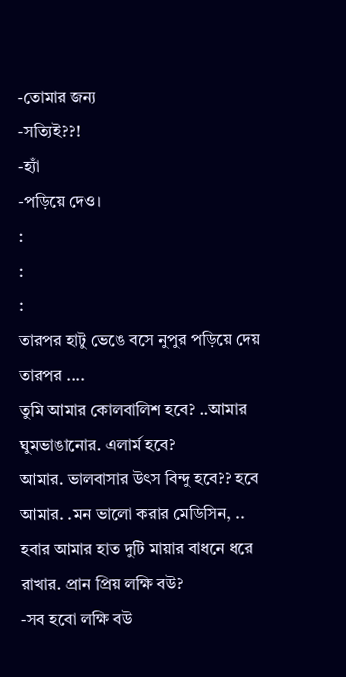-তোমার জন্য
-সত্যিই??!
-হ্যাঁ
-পড়িয়ে দেও।
:
:
:
তারপর হাটু ভেঙে বসে নুপুর পড়িয়ে দেয়
তারপর ....
তুমি আমার কোলবালিশ হবে? ..আমার ঘুমভাঙানোর. এলার্ম হবে?
আমার. ভালবাসার উৎস বিন্দু হবে?? হবে আমার. .মন ভালো করার মেডিসিন, ..
হবার আমার হাত দুটি মায়ার বাধনে ধরে রাখার. প্রান প্রিয় লক্ষি বউ?
-সব হবো লক্ষি বউ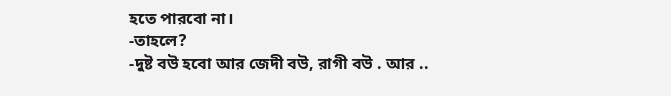হতে পারবো না।
-তাহলে?
-দুষ্ট বউ হবো আর জেদী বউ, রাগী বউ . আর ..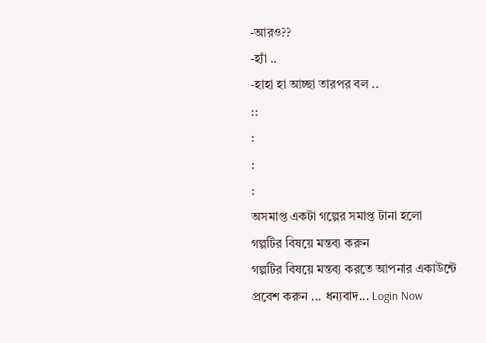-আরও??
-হ্যাঁ ..
-হাহা হা আচ্ছা তারপর বল ..
::
:
:
:
অসমাপ্ত একটা গল্পের সমাপ্ত টানা হলো
গল্পটির বিষয়ে মন্তব্য করুন
গল্পটির বিষয়ে মন্তব্য করতে আপনার একাউন্টে প্রবেশ করুন ... ধন্যবাদ... Login Now